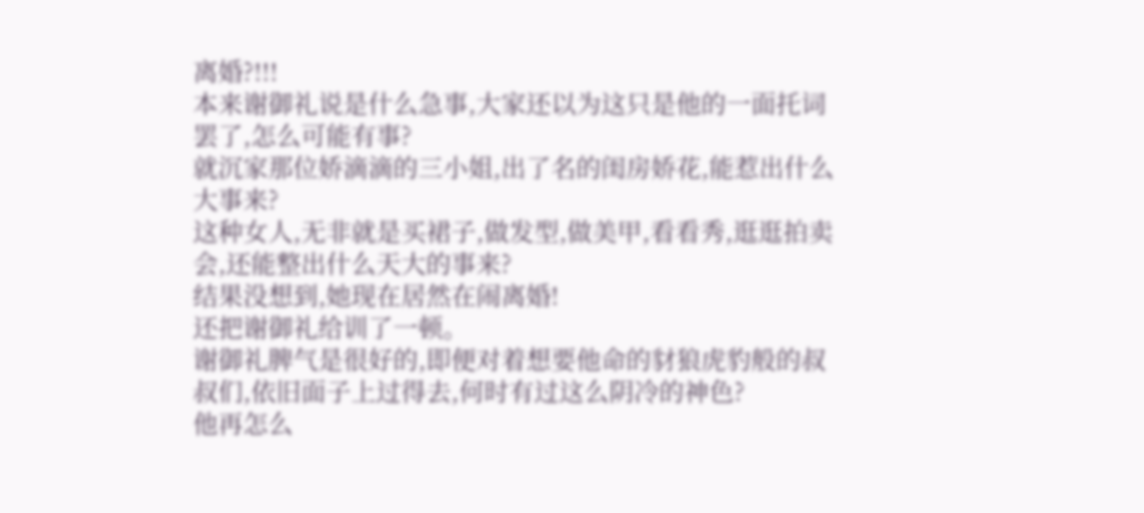离婚?!!!
本来谢御礼说是什么急事,大家还以为这只是他的一面托词罢了,怎么可能有事?
就沉家那位娇滴滴的三小姐,出了名的闺房娇花,能惹出什么大事来?
这种女人,无非就是买裙子,做发型,做美甲,看看秀,逛逛拍卖会,还能整出什么天大的事来?
结果没想到,她现在居然在闹离婚!
还把谢御礼给训了一顿。
谢御礼脾气是很好的,即便对着想要他命的豺狼虎豹般的叔叔们,依旧面子上过得去,何时有过这么阴冷的神色?
他再怎么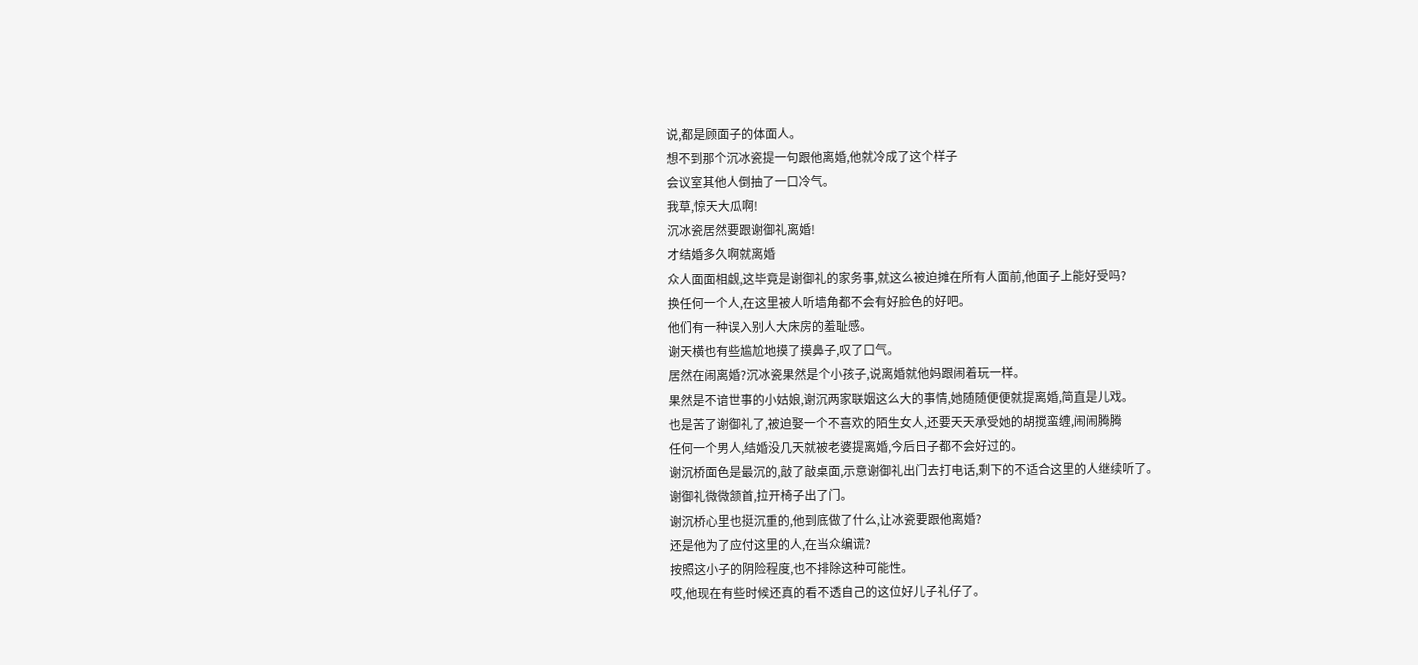说,都是顾面子的体面人。
想不到那个沉冰瓷提一句跟他离婚,他就冷成了这个样子
会议室其他人倒抽了一口冷气。
我草,惊天大瓜啊!
沉冰瓷居然要跟谢御礼离婚!
才结婚多久啊就离婚
众人面面相觑,这毕竟是谢御礼的家务事,就这么被迫摊在所有人面前,他面子上能好受吗?
换任何一个人,在这里被人听墙角都不会有好脸色的好吧。
他们有一种误入别人大床房的羞耻感。
谢天横也有些尴尬地摸了摸鼻子,叹了口气。
居然在闹离婚?沉冰瓷果然是个小孩子,说离婚就他妈跟闹着玩一样。
果然是不谙世事的小姑娘,谢沉两家联姻这么大的事情,她随随便便就提离婚,简直是儿戏。
也是苦了谢御礼了,被迫娶一个不喜欢的陌生女人,还要天天承受她的胡搅蛮缠,闹闹腾腾
任何一个男人,结婚没几天就被老婆提离婚,今后日子都不会好过的。
谢沉桥面色是最沉的,敲了敲桌面,示意谢御礼出门去打电话,剩下的不适合这里的人继续听了。
谢御礼微微颔首,拉开椅子出了门。
谢沉桥心里也挺沉重的,他到底做了什么,让冰瓷要跟他离婚?
还是他为了应付这里的人,在当众编谎?
按照这小子的阴险程度,也不排除这种可能性。
哎,他现在有些时候还真的看不透自己的这位好儿子礼仔了。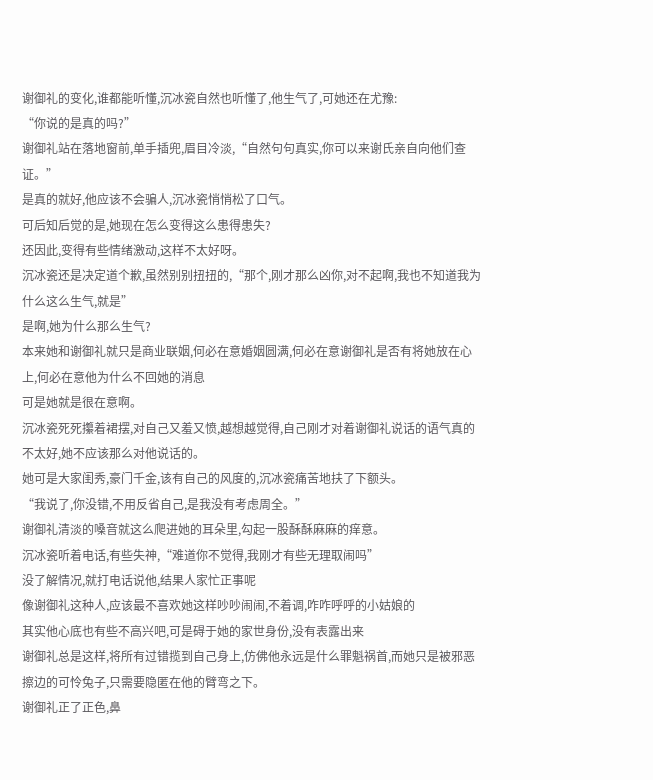谢御礼的变化,谁都能听懂,沉冰瓷自然也听懂了,他生气了,可她还在尤豫:
“你说的是真的吗?”
谢御礼站在落地窗前,单手插兜,眉目冷淡,“自然句句真实,你可以来谢氏亲自向他们查证。”
是真的就好,他应该不会骗人,沉冰瓷悄悄松了口气。
可后知后觉的是,她现在怎么变得这么患得患失?
还因此,变得有些情绪激动,这样不太好呀。
沉冰瓷还是决定道个歉,虽然别别扭扭的,“那个,刚才那么凶你,对不起啊,我也不知道我为什么这么生气,就是”
是啊,她为什么那么生气?
本来她和谢御礼就只是商业联姻,何必在意婚姻圆满,何必在意谢御礼是否有将她放在心上,何必在意他为什么不回她的消息
可是她就是很在意啊。
沉冰瓷死死攥着裙摆,对自己又羞又愤,越想越觉得,自己刚才对着谢御礼说话的语气真的不太好,她不应该那么对他说话的。
她可是大家闺秀,豪门千金,该有自己的风度的,沉冰瓷痛苦地扶了下额头。
“我说了,你没错,不用反省自己,是我没有考虑周全。”
谢御礼清淡的嗓音就这么爬进她的耳朵里,勾起一股酥酥麻麻的痒意。
沉冰瓷听着电话,有些失神,“难道你不觉得,我刚才有些无理取闹吗”
没了解情况,就打电话说他,结果人家忙正事呢
像谢御礼这种人,应该最不喜欢她这样吵吵闹闹,不着调,咋咋呼呼的小姑娘的
其实他心底也有些不高兴吧,可是碍于她的家世身份,没有表露出来
谢御礼总是这样,将所有过错揽到自己身上,仿佛他永远是什么罪魁祸首,而她只是被邪恶擦边的可怜兔子,只需要隐匿在他的臂弯之下。
谢御礼正了正色,鼻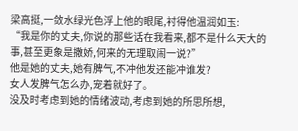梁高挺,一敛水绿光色浮上他的眼尾,衬得他温润如玉:
“我是你的丈夫,你说的那些话在我看来,都不是什么天大的事,甚至更象是撒娇,何来的无理取闹一说?”
他是她的丈夫,她有脾气,不冲他发还能冲谁发?
女人发脾气怎么办,宠着就好了。
没及时考虑到她的情绪波动,考虑到她的所思所想,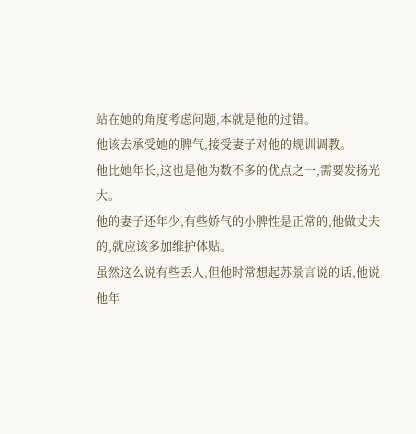站在她的角度考虑问题,本就是他的过错。
他该去承受她的脾气,接受妻子对他的规训调教。
他比她年长,这也是他为数不多的优点之一,需要发扬光大。
他的妻子还年少,有些娇气的小脾性是正常的,他做丈夫的,就应该多加维护体贴。
虽然这么说有些丢人,但他时常想起苏景言说的话,他说他年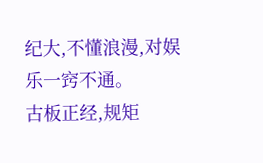纪大,不懂浪漫,对娱乐一窍不通。
古板正经,规矩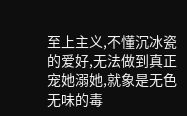至上主义,不懂沉冰瓷的爱好,无法做到真正宠她溺她,就象是无色无味的毒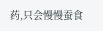药,只会慢慢蚕食